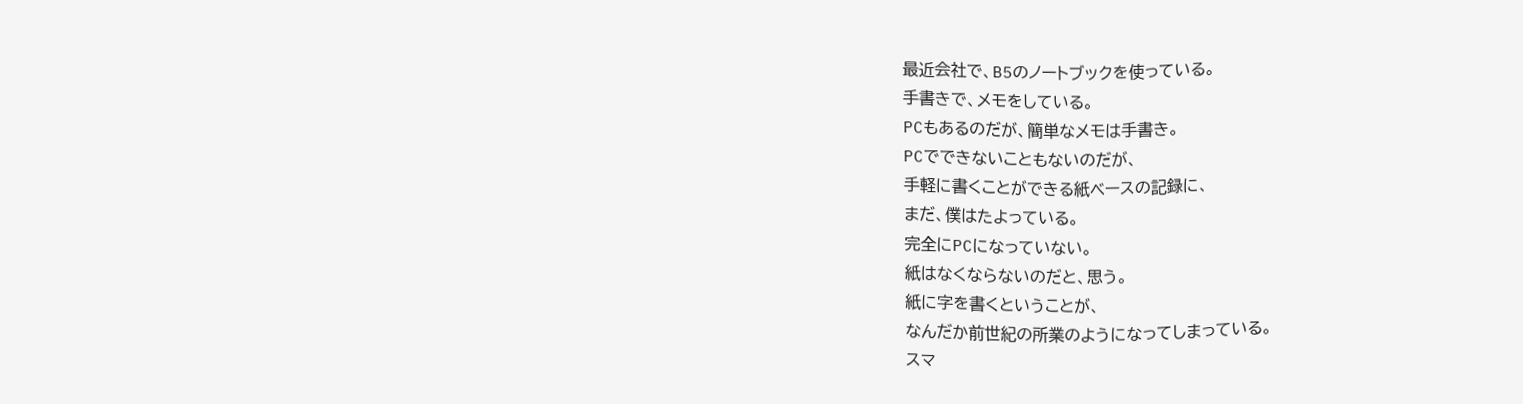最近会社で、B5のノートブックを使っている。
手書きで、メモをしている。
PCもあるのだが、簡単なメモは手書き。
PCでできないこともないのだが、
手軽に書くことができる紙ベースの記録に、
まだ、僕はたよっている。
完全にPCになっていない。
紙はなくならないのだと、思う。
紙に字を書くということが、
なんだか前世紀の所業のようになってしまっている。
スマ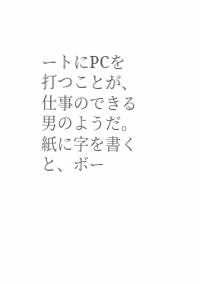ートにPCを打つことが、仕事のできる男のようだ。
紙に字を書くと、ボー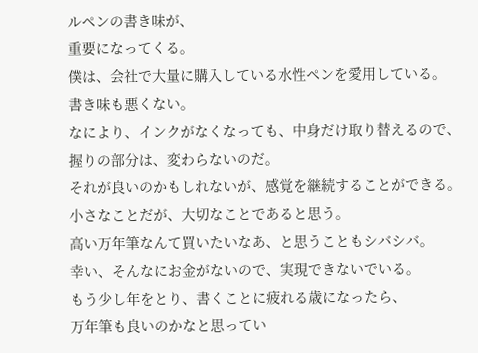ルペンの書き味が、
重要になってくる。
僕は、会社で大量に購入している水性ペンを愛用している。
書き味も悪くない。
なにより、インクがなくなっても、中身だけ取り替えるので、
握りの部分は、変わらないのだ。
それが良いのかもしれないが、感覚を継続することができる。
小さなことだが、大切なことであると思う。
高い万年筆なんて買いたいなあ、と思うこともシバシバ。
幸い、そんなにお金がないので、実現できないでいる。
もう少し年をとり、書くことに疲れる歳になったら、
万年筆も良いのかなと思ってい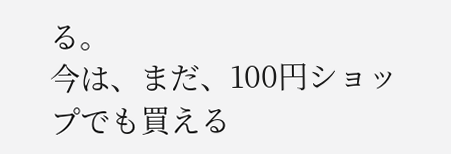る。
今は、まだ、100円ショップでも買える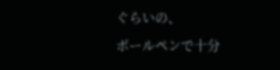ぐらいの、
ボールペンで十分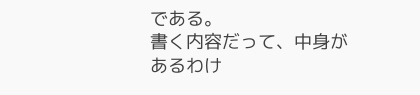である。
書く内容だって、中身があるわけ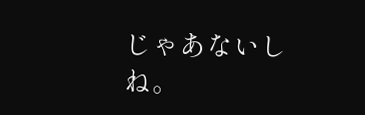じゃあないしね。